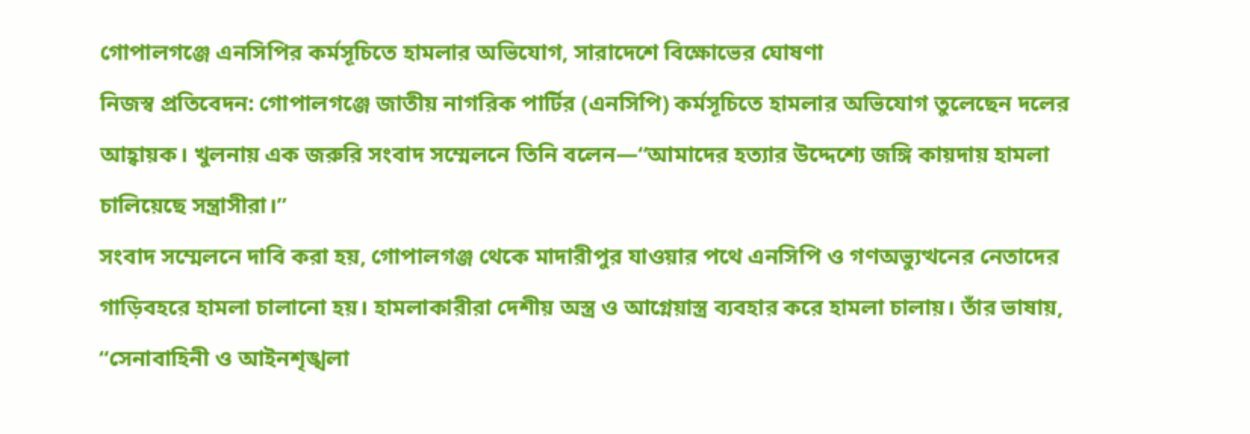গোপালগঞ্জে এনসিপির কর্মসূচিতে হামলার অভিযোগ, সারাদেশে বিক্ষোভের ঘোষণা
নিজস্ব প্রতিবেদন: গোপালগঞ্জে জাতীয় নাগরিক পার্টির (এনসিপি) কর্মসূচিতে হামলার অভিযোগ তুলেছেন দলের আহ্বায়ক। খুলনায় এক জরুরি সংবাদ সম্মেলনে তিনি বলেন—“আমাদের হত্যার উদ্দেশ্যে জঙ্গি কায়দায় হামলা চালিয়েছে সন্ত্রাসীরা।”
সংবাদ সম্মেলনে দাবি করা হয়, গোপালগঞ্জ থেকে মাদারীপুর যাওয়ার পথে এনসিপি ও গণঅভ্যুত্থনের নেতাদের গাড়িবহরে হামলা চালানো হয়। হামলাকারীরা দেশীয় অস্ত্র ও আগ্নেয়াস্ত্র ব্যবহার করে হামলা চালায়। তাঁর ভাষায়, “সেনাবাহিনী ও আইনশৃঙ্খলা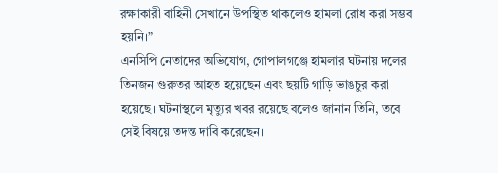রক্ষাকারী বাহিনী সেখানে উপস্থিত থাকলেও হামলা রোধ করা সম্ভব হয়নি।”
এনসিপি নেতাদের অভিযোগ, গোপালগঞ্জে হামলার ঘটনায় দলের তিনজন গুরুতর আহত হয়েছেন এবং ছয়টি গাড়ি ভাঙচুর করা হয়েছে। ঘটনাস্থলে মৃত্যুর খবর রয়েছে বলেও জানান তিনি, তবে সেই বিষয়ে তদন্ত দাবি করেছেন।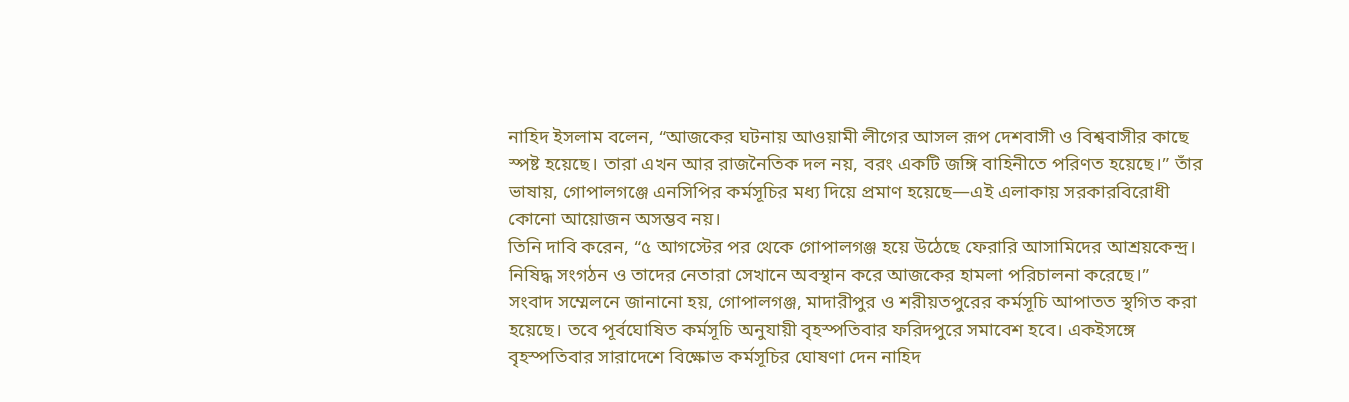নাহিদ ইসলাম বলেন, “আজকের ঘটনায় আওয়ামী লীগের আসল রূপ দেশবাসী ও বিশ্ববাসীর কাছে স্পষ্ট হয়েছে। তারা এখন আর রাজনৈতিক দল নয়, বরং একটি জঙ্গি বাহিনীতে পরিণত হয়েছে।” তাঁর ভাষায়, গোপালগঞ্জে এনসিপির কর্মসূচির মধ্য দিয়ে প্রমাণ হয়েছে—এই এলাকায় সরকারবিরোধী কোনো আয়োজন অসম্ভব নয়।
তিনি দাবি করেন, “৫ আগস্টের পর থেকে গোপালগঞ্জ হয়ে উঠেছে ফেরারি আসামিদের আশ্রয়কেন্দ্র। নিষিদ্ধ সংগঠন ও তাদের নেতারা সেখানে অবস্থান করে আজকের হামলা পরিচালনা করেছে।”
সংবাদ সম্মেলনে জানানো হয়, গোপালগঞ্জ, মাদারীপুর ও শরীয়তপুরের কর্মসূচি আপাতত স্থগিত করা হয়েছে। তবে পূর্বঘোষিত কর্মসূচি অনুযায়ী বৃহস্পতিবার ফরিদপুরে সমাবেশ হবে। একইসঙ্গে বৃহস্পতিবার সারাদেশে বিক্ষোভ কর্মসূচির ঘোষণা দেন নাহিদ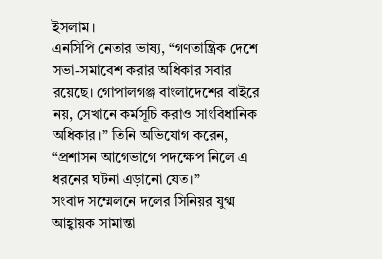ইসলাম।
এনসিপি নেতার ভাষ্য, “গণতান্ত্রিক দেশে সভা-সমাবেশ করার অধিকার সবার রয়েছে। গোপালগঞ্জ বাংলাদেশের বাইরে নয়, সেখানে কর্মসূচি করাও সাংবিধানিক অধিকার।” তিনি অভিযোগ করেন, “প্রশাসন আগেভাগে পদক্ষেপ নিলে এ ধরনের ঘটনা এড়ানো যেত।”
সংবাদ সম্মেলনে দলের সিনিয়র যুগ্ম আহ্বায়ক সামান্তা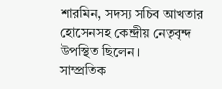শারমিন, সদস্য সচিব আখতার হোসেনসহ কেন্দ্রীয় নেতৃবৃন্দ উপস্থিত ছিলেন।
সাম্প্রতিক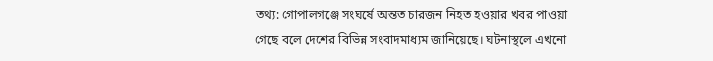তথ্য: গোপালগঞ্জে সংঘর্ষে অন্তত চারজন নিহত হওয়ার খবর পাওয়া গেছে বলে দেশের বিভিন্ন সংবাদমাধ্যম জানিয়েছে। ঘটনাস্থলে এখনো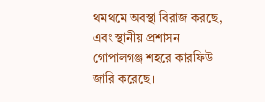থমথমে অবস্থা বিরাজ করছে, এবং স্থানীয় প্রশাসন গোপালগঞ্জ শহরে কারফিউ জারি করেছে।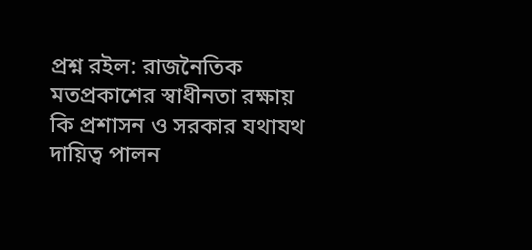প্রশ্ন রইল: রাজনৈতিক মতপ্রকাশের স্বাধীনতা রক্ষায় কি প্রশাসন ও সরকার যথাযথ দায়িত্ব পালন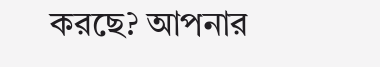করছে? আপনার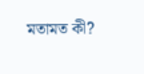মতামত কী?